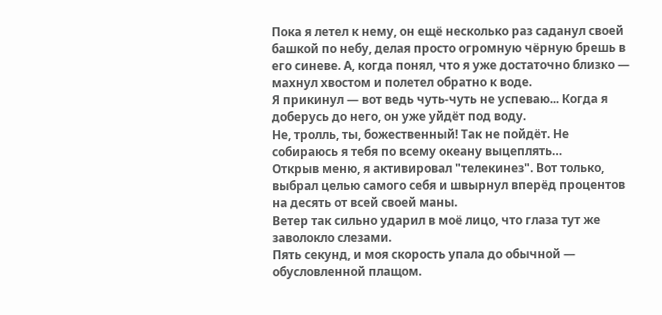Пока я летел к нему, он ещё несколько раз саданул своей башкой по небу, делая просто огромную чёрную брешь в его синеве. А, когда понял, что я уже достаточно близко — махнул хвостом и полетел обратно к воде.
Я прикинул — вот ведь чуть-чуть не успеваю... Когда я доберусь до него, он уже уйдёт под воду.
Не, тролль, ты, божественный! Так не пойдёт. Не собираюсь я тебя по всему океану выцеплять…
Открыв меню, я активировал "телекинез". Вот только, выбрал целью самого себя и швырнул вперёд процентов на десять от всей своей маны.
Ветер так сильно ударил в моё лицо, что глаза тут же заволокло слезами.
Пять секунд, и моя скорость упала до обычной — обусловленной плащом.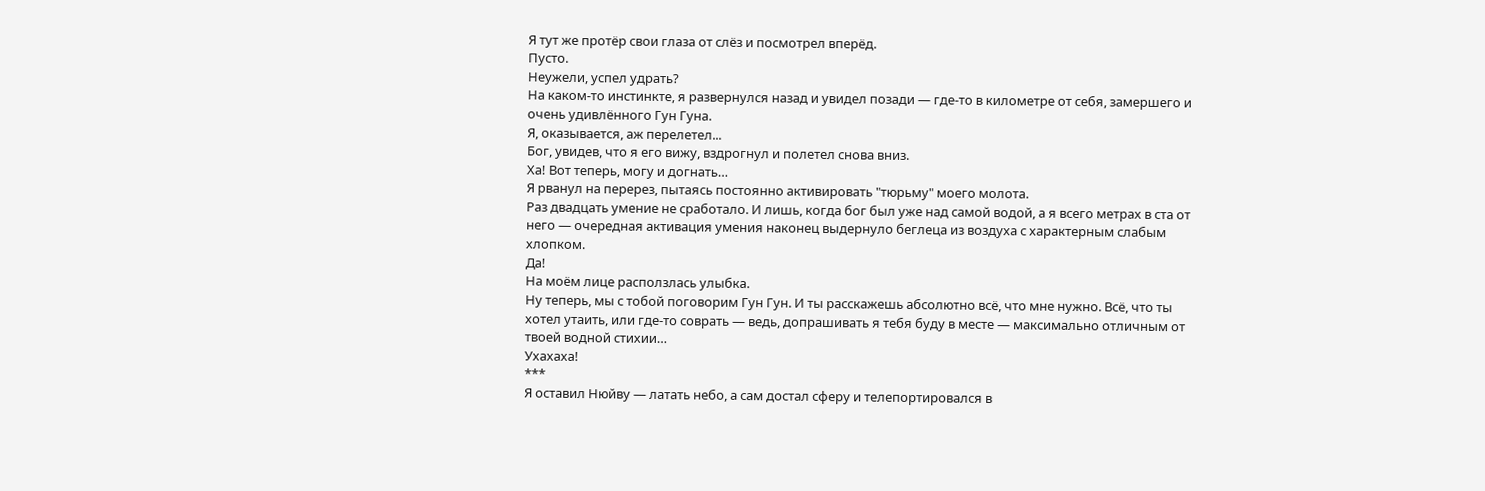Я тут же протёр свои глаза от слёз и посмотрел вперёд.
Пусто.
Неужели, успел удрать?
На каком-то инстинкте, я развернулся назад и увидел позади — где-то в километре от себя, замершего и очень удивлённого Гун Гуна.
Я, оказывается, аж перелетел...
Бог, увидев, что я его вижу, вздрогнул и полетел снова вниз.
Ха! Вот теперь, могу и догнать…
Я рванул на перерез, пытаясь постоянно активировать "тюрьму" моего молота.
Раз двадцать умение не сработало. И лишь, когда бог был уже над самой водой, а я всего метрах в ста от него — очередная активация умения наконец выдернуло беглеца из воздуха с характерным слабым хлопком.
Да!
На моём лице расползлась улыбка.
Ну теперь, мы с тобой поговорим Гун Гун. И ты расскажешь абсолютно всё, что мне нужно. Всё, что ты хотел утаить, или где-то соврать — ведь, допрашивать я тебя буду в месте — максимально отличным от твоей водной стихии…
Ухахаха!
***
Я оставил Нюйву — латать небо, а сам достал сферу и телепортировался в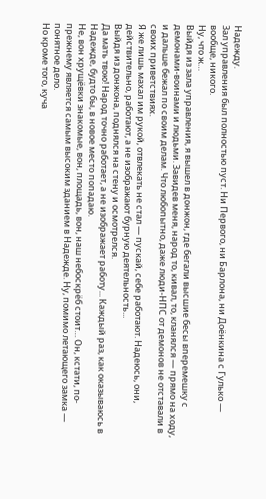Надежду.
Зал управления был полностью пуст. Ни Первого, ни Барлона, ни Доёнкина с Гулько — вообще, никого.
Ну, что ж…
Выйдя из зала управления, я вышел в донжон, где бегали высшие бесы вперемешку с демонами-воинами и людьми. Завидев меня, народ то, кивал, то, кланялся — прямо на ходу, и дальше бежал по своим делам. Что любопытно, даже люди-НПС от демонов не отставали в своих приветствиях.
Я же лишь махал им рукой, отвлекать не стал — пускай, себе работают. Надеюсь, они, действительно, работают, а не изображают бурную деятельность...
Выйдя из донжона, поднялся на стену и осмотрелся.
Да мать твою! Народ точно работает, а не изображает работу... Каждый раз, как оказываюсь в Надежде, будто бы, в новое место попадаю.
Не, вон хрущёвки знакомые, вон, площадь, вон, наш небоскрёб стоит… Он, кстати, по-прежнему является самым высоким зданием в Надежде. Ну, помимо летающего замка — понятное дело.
Но кроме того, куча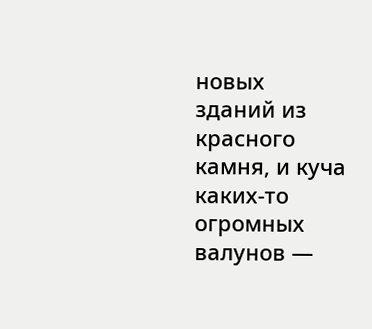новых зданий из красного камня, и куча каких-то огромных валунов —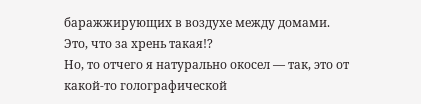баражжирующих в воздухе между домами.
Это, что за хрень такая!?
Но, то отчего я натурально окосел — так, это от какой-то голографической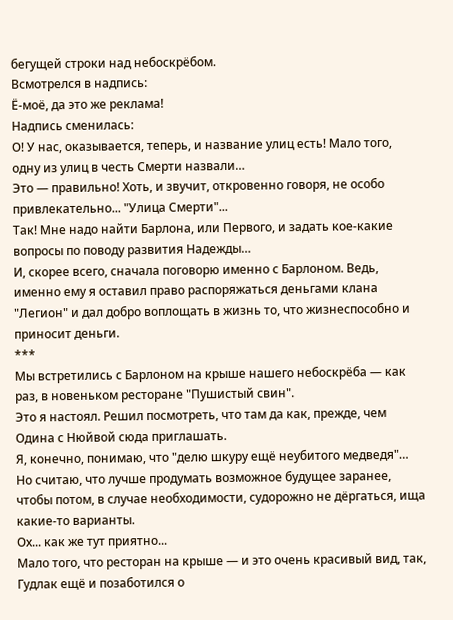бегущей строки над небоскрёбом.
Всмотрелся в надпись:
Ё-моё, да это же реклама!
Надпись сменилась:
О! У нас, оказывается, теперь, и название улиц есть! Мало того, одну из улиц в честь Смерти назвали…
Это — правильно! Хоть, и звучит, откровенно говоря, не особо привлекательно... "Улица Смерти"...
Так! Мне надо найти Барлона, или Первого, и задать кое-какие вопросы по поводу развития Надежды…
И, скорее всего, сначала поговорю именно с Барлоном. Ведь, именно ему я оставил право распоряжаться деньгами клана "Легион" и дал добро воплощать в жизнь то, что жизнеспособно и приносит деньги.
***
Мы встретились с Барлоном на крыше нашего небоскрёба — как раз, в новеньком ресторане "Пушистый свин".
Это я настоял. Решил посмотреть, что там да как, прежде, чем Одина с Нюйвой сюда приглашать.
Я, конечно, понимаю, что "делю шкуру ещё неубитого медведя"… Но считаю, что лучше продумать возможное будущее заранее, чтобы потом, в случае необходимости, судорожно не дёргаться, ища какие-то варианты.
Ох... как же тут приятно...
Мало того, что ресторан на крыше — и это очень красивый вид, так, Гудлак ещё и позаботился о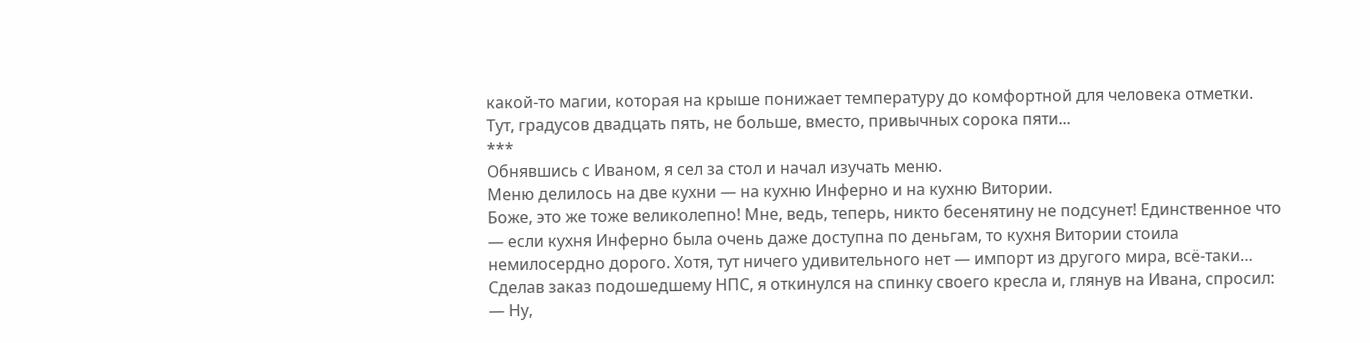какой-то магии, которая на крыше понижает температуру до комфортной для человека отметки.
Тут, градусов двадцать пять, не больше, вместо, привычных сорока пяти...
***
Обнявшись с Иваном, я сел за стол и начал изучать меню.
Меню делилось на две кухни — на кухню Инферно и на кухню Витории.
Боже, это же тоже великолепно! Мне, ведь, теперь, никто бесенятину не подсунет! Единственное что — если кухня Инферно была очень даже доступна по деньгам, то кухня Витории стоила немилосердно дорого. Хотя, тут ничего удивительного нет — импорт из другого мира, всё-таки…
Сделав заказ подошедшему НПС, я откинулся на спинку своего кресла и, глянув на Ивана, спросил:
— Ну,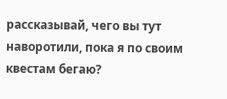рассказывай, чего вы тут наворотили, пока я по своим квестам бегаю?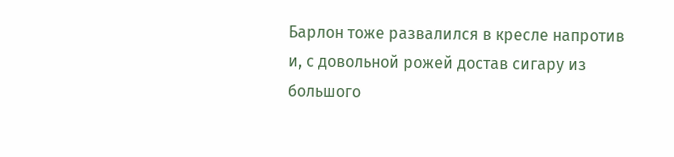Барлон тоже развалился в кресле напротив и, с довольной рожей достав сигару из большого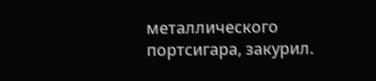металлического портсигара, закурил.